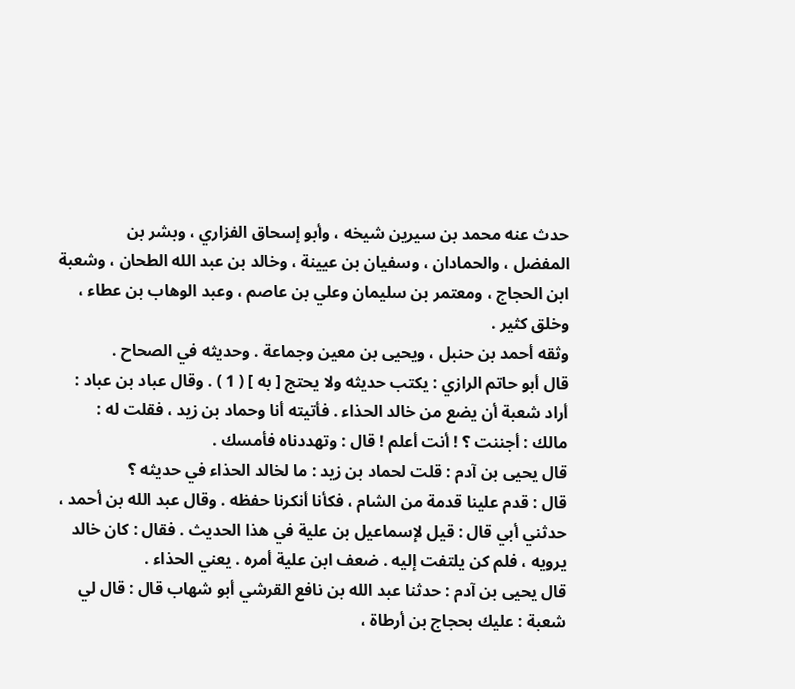حدث عنه محمد بن سيرين شيخه ، وأبو إسحاق الفزاري ، وبشر بن
المفضل ، والحمادان ، وسفيان بن عيينة ، وخالد بن عبد الله الطحان ، وشعبة
ابن الحجاج ، ومعتمر بن سليمان وعلي بن عاصم ، وعبد الوهاب بن عطاء ،
وخلق كثير .
وثقه أحمد بن حنبل ، ويحيى بن معين وجماعة . وحديثه في الصحاح .
قال أبو حاتم الرازي : يكتب حديثه ولا يحتج [ به ] ( 1 ) . وقال عباد بن عباد :
أراد شعبة أن يضع من خالد الحذاء . فأتيته أنا وحماد بن زيد ، فقلت له :
مالك : أجننت ؟ ! أنت أعلم ! قال : وتهددناه فأمسك .
قال يحيى بن آدم : قلت لحماد بن زيد : ما لخالد الحذاء في حديثه ؟
قال : قدم علينا قدمة من الشام ، فكأنا أنكرنا حفظه . وقال عبد الله بن أحمد ،
حدثني أبي قال : قيل لإسماعيل بن علية في هذا الحديث . فقال : كان خالد
يرويه ، فلم كن يلتفت إليه . ضعف ابن علية أمره . يعني الحذاء .
قال يحيى بن آدم : حدثنا عبد الله بن نافع القرشي أبو شهاب قال : قال لي
شعبة : عليك بحجاج بن أرطاة ،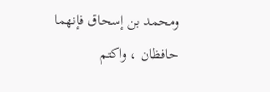ومحمد بن إسحاق فإنهما حافظان ، واكتم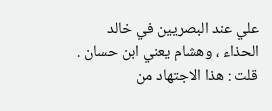علي عند البصريين في خالد الحذاء ، وهشام يعني ابن حسان .
قلت : هذا الاجتهاد من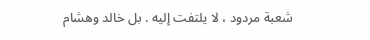شعبة مردود ، لا يلتفت إليه . بل خالد وهشام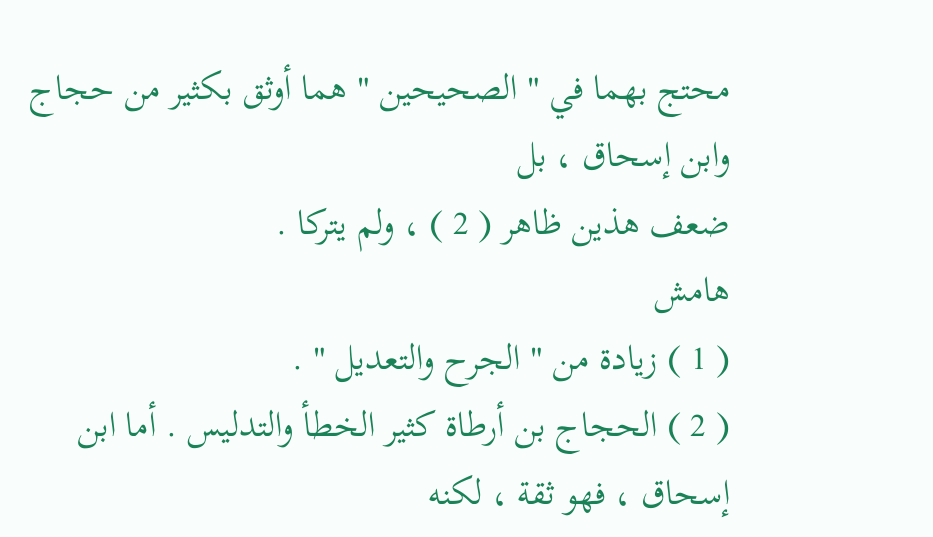محتج بهما في " الصحيحين " هما أوثق بكثير من حجاج وابن إسحاق ، بل
ضعف هذين ظاهر ( 2 ) ، ولم يتركا .
هامش
( 1 ) زيادة من " الجرح والتعديل " .
( 2 ) الحجاج بن أرطاة كثير الخطأ والتدليس . أما ابن إسحاق ، فهو ثقة ، لكنه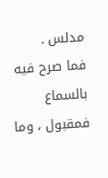مدلس .
فما صرح فيه بالسماع فمقبول ، وما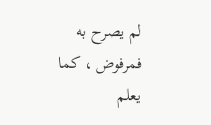لم يصرح به فمرفوض ، كما يعلم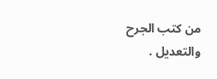من كتب الجرح
والتعديل .